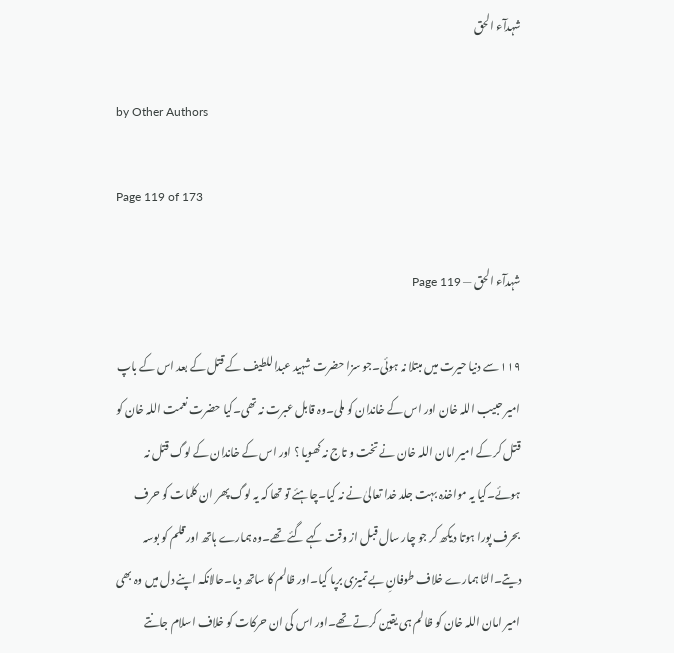شہدآء الحق

by Other Authors

Page 119 of 173

شہدآء الحق — Page 119

۱۱۹ سے دنیا حیرت میں مبتلا نہ ہوئی۔جو سزا حضرت شہید عبداللطیف کے قتل کے بعد اس کے باپ امیر حبیب اللہ خان اور اس کے خاندان کو ملی۔وہ قابل عبرت نہ تھی۔کیا حضرت نعمت اللہ خان کو قتل کر کے امیر امان اللہ خان نے تخت و تاج نہ کھویا ؟ اور اس کے خاندان کے لوگ قتل نہ ہوئے۔کیا یہ مواخذہ بہت جلد خدا تعالیٰ نے نہ کیا۔چاہئے تو تھا کہ یہ لوگ پھر ان کلمات کو حرف بحرف پورا ہوتا دیکھ کر جو چار سال قبل از وقت کہے گئے تھے۔وہ ہمارے ہاتھ اور قلم کو بوسہ دیتے۔الٹا ہمارے خلاف طوفانِ بے تمیزی برپا کیا۔اور ظالم کا ساتھ دیا۔حالانکہ اپنے دل میں وہ بھی امیر امان اللہ خان کو ظالم ہی یقین کرتے تھے۔اور اس کی ان حرکات کو خلاف اسلام جانتے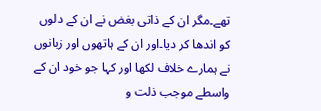تھے۔مگر ان کے ذاتی بغض نے ان کے دلوں کو اندھا کر دیا۔اور ان کے ہاتھوں اور زبانوں نے ہمارے خلاف لکھا اور کہا جو خود ان کے واسطے موجب ذلت و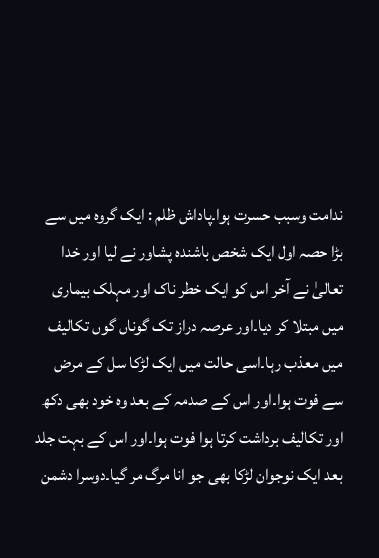ندامت وسبب حسرت ہوا۔پاداش ظلم : ایک گروہ میں سے بڑا حصہ اول ایک شخص باشندہ پشاور نے لیا اور خدا تعالیٰ نے آخر اس کو ایک خطر ناک اور مہلک بیماری میں مبتلا کر دیا۔اور عرصہ دراز تک گوناں گوں تکالیف میں معذب رہا۔اسی حالت میں ایک لڑکا سل کے مرض سے فوت ہوا۔اور اس کے صدمہ کے بعد وہ خود بھی دکھ اور تکالیف برداشت کرتا ہوا فوت ہوا۔اور اس کے بہت جلد بعد ایک نوجوان لڑکا بھی جو انا مرگ مر گیا۔دوسرا دشمن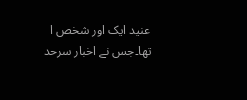عنید ایک اور شخص ا تھا۔جس نے اخبار سرحد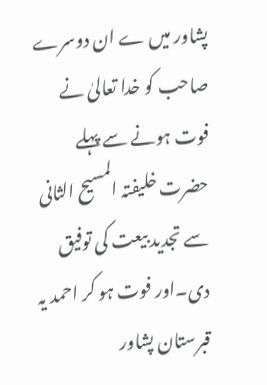پشاور میں ے ان دوسرے صاحب کو خدا تعالیٰ نے فوت ہونے سے پہلے حضرت خلیفتہ المسیح الثانی سے تجدید بیعت کی توفیق دی۔اور فوت ہو کر احمد یہ قبرستان پشاور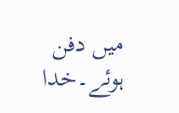میں دفن ہوئے۔خدا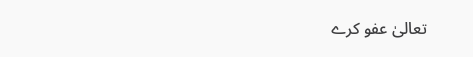تعالیٰ عفو کرے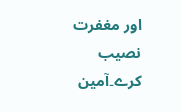اور مغفرت نصیب کرے۔آمین